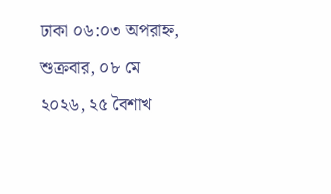ঢাকা ০৬:০৩ অপরাহ্ন, শুক্রবার, ০৮ মে ২০২৬, ২৫ বৈশাখ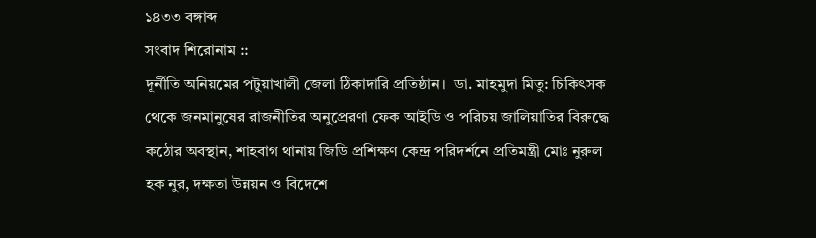১৪৩৩ বঙ্গাব্দ
সংবাদ শিরোনাম ::
দূর্নীতি অনিয়মের পটুয়াখালী জেলা ঠিকাদারি প্রতিষ্ঠান।  ডা. মাহমুদা মিতু: চিকিৎসক থেকে জনমানুষের রাজনীতির অনুপ্রেরণা ফেক আইডি ও পরিচয় জালিয়াতির বিরুদ্ধে কঠোর অবস্থান, শাহবাগ থানায় জিডি প্রশিক্ষণ কেন্দ্র পরিদর্শনে প্রতিমন্ত্রী মোঃ নুরুল হক নুর, দক্ষতা উন্নয়ন ও বিদেশে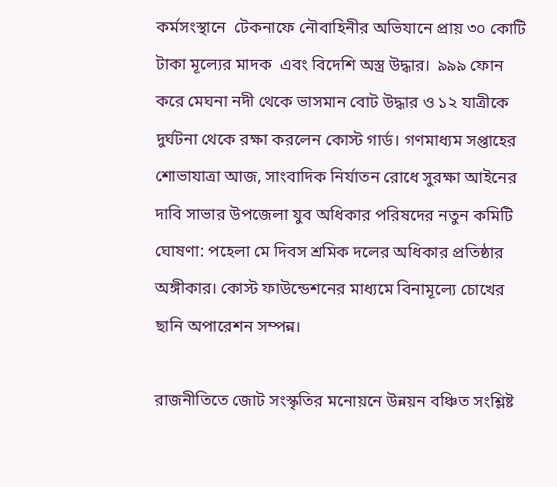কর্মসংস্থানে  টেকনাফে নৌবাহিনীর অভিযানে প্রায় ৩০ কোটি টাকা মূল্যের মাদক  এবং বিদেশি অস্ত্র উদ্ধার।  ৯৯৯ ফোন করে মেঘনা নদী থেকে ভাসমান বোট উদ্ধার ও ১২ যাত্রীকে দুর্ঘটনা থেকে রক্ষা করলেন কোস্ট গার্ড। গণমাধ্যম সপ্তাহের শোভাযাত্রা আজ, সাংবাদিক নির্যাতন রোধে সুরক্ষা আইনের দাবি সাভার উপজেলা যুব অধিকার পরিষদের নতুন কমিটি ঘোষণা: পহেলা মে দিবস শ্রমিক দলের অধিকার প্রতিষ্ঠার অঙ্গীকার। কোস্ট ফাউন্ডেশনের মাধ্যমে বিনামূল্যে চোখের ছানি অপারেশন সম্পন্ন।

রাজনীতিতে জোট সংস্কৃতির মনোয়নে উন্নয়ন বঞ্চিত সংশ্লিষ্ট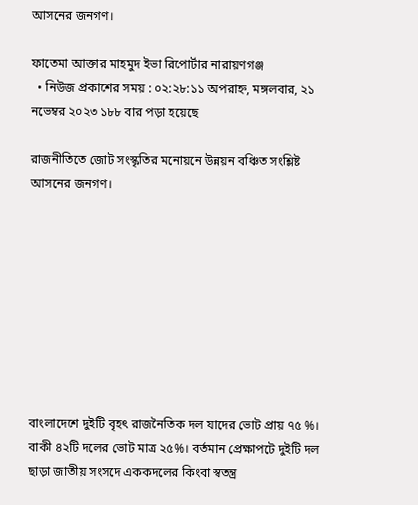আসনের জনগণ।

ফাতেমা আক্তার মাহমুদ ইভা রিপোর্টার নারায়ণগঞ্জ
  • নিউজ প্রকাশের সময় : ০২:২৮:১১ অপরাহ্ন, মঙ্গলবার, ২১ নভেম্বর ২০২৩ ১৮৮ বার পড়া হয়েছে

রাজনীতিতে জোট সংস্কৃতির মনোয়নে উন্নয়ন বঞ্চিত সংশ্লিষ্ট আসনের জনগণ।









বাংলাদেশে দুইটি বৃহৎ রাজনৈতিক দল যাদের ভোট প্রায় ৭৫ %। বাকী ৪২টি দলের ভোট মাত্র ২৫%। বর্তমান প্রেক্ষাপটে দুইটি দল ছাড়া জাতীয় সংসদে এককদলের কিংবা স্বতন্ত্র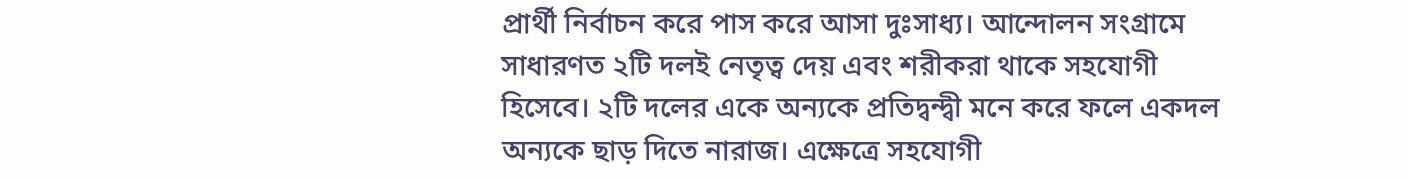প্রার্থী নির্বাচন করে পাস করে আসা দুঃসাধ্য। আন্দোলন সংগ্রামে সাধারণত ২টি দলই নেতৃত্ব দেয় এবং শরীকরা থাকে সহযোগী হিসেবে। ২টি দলের একে অন্যকে প্রতিদ্বন্দ্বী মনে করে ফলে একদল অন্যকে ছাড় দিতে নারাজ। এক্ষেত্রে সহযোগী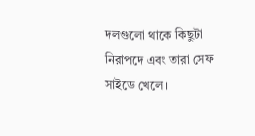দলগুলো থাকে কিছুটা নিরাপদে এবং তারা সেফ সাইডে খেলে।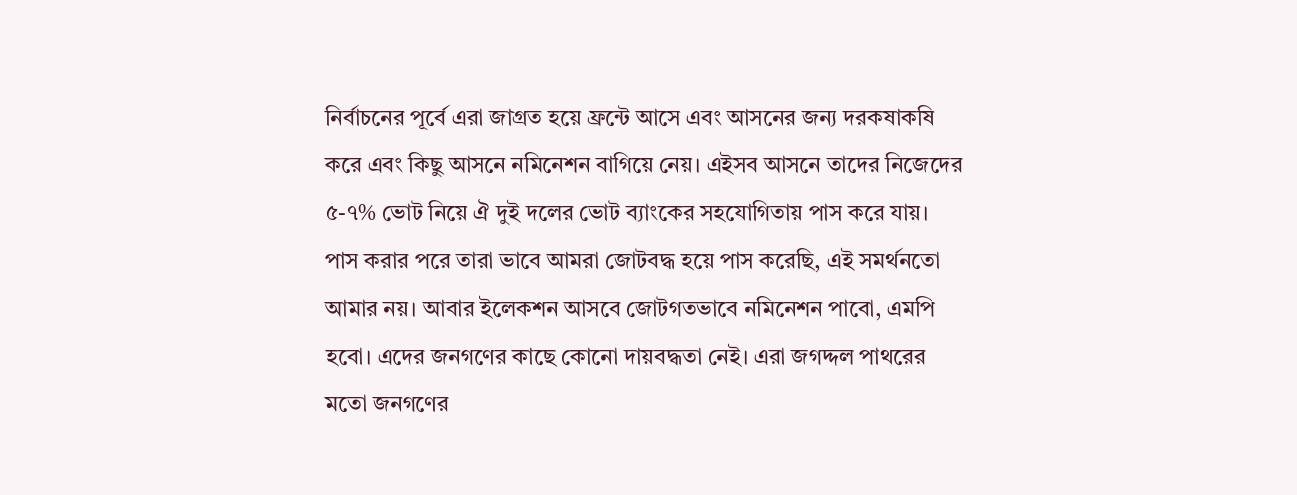নির্বাচনের পূর্বে এরা জাগ্রত হয়ে ফ্রন্টে আসে এবং আসনের জন্য দরকষাকষি করে এবং কিছু আসনে নমিনেশন বাগিয়ে নেয়। এইসব আসনে তাদের নিজেদের ৫-৭% ভোট নিয়ে ঐ দুই দলের ভোট ব্যাংকের সহযোগিতায় পাস করে যায়। পাস করার পরে তারা ভাবে আমরা জোটবদ্ধ হয়ে পাস করেছি, এই সমর্থনতো আমার নয়। আবার ইলেকশন আসবে জোটগতভাবে নমিনেশন পাবো, এমপি হবো। এদের জনগণের কাছে কোনো দায়বদ্ধতা নেই। এরা জগদ্দল পাথরের মতো জনগণের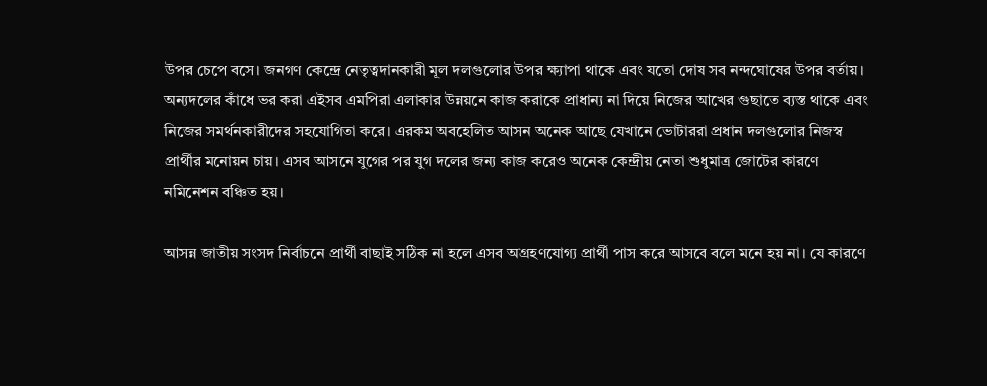উপর চেপে বসে। জনগণ কেন্দ্রে নেতৃত্বদানকারী মূল দলগুলোর উপর ক্ষ্যাপা থাকে এবং যতো দোষ সব নন্দঘোষের উপর বর্তায়। অন্যদলের কাঁধে ভর করা এইসব এমপিরা এলাকার উন্নয়নে কাজ করাকে প্রাধান্য না দিয়ে নিজের আখের গুছাতে ব্যস্ত থাকে এবং নিজের সমর্থনকারীদের সহযোগিতা করে। এরকম অবহেলিত আসন অনেক আছে যেখানে ভোটাররা প্রধান দলগুলোর নিজস্ব প্রার্থীর মনোয়ন চায়। এসব আসনে যুগের পর যুগ দলের জন্য কাজ করেও অনেক কেন্দ্রীয় নেতা শুধুমাত্র জোটের কারণে নমিনেশন বঞ্চিত হয়।

আসন্ন জাতীয় সংসদ নির্বাচনে প্রার্থী বাছাই সঠিক না হলে এসব অগ্রহণযোগ্য প্রার্থী পাস করে আসবে বলে মনে হয় না। যে কারণে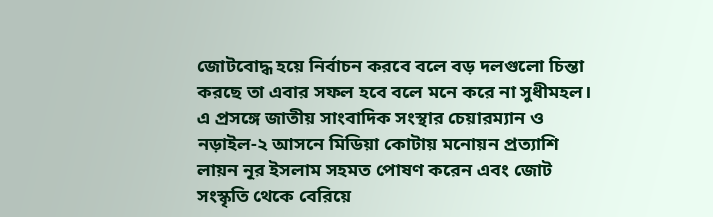জোটবোদ্ধ হয়ে নির্বাচন করবে বলে বড় দলগুলো চিন্তা করছে তা এবার সফল হবে বলে মনে করে না সুধীমহল। এ প্রসঙ্গে জাতীয় সাংবাদিক সংস্থার চেয়ারম্যান ও নড়াইল-২ আসনে মিডিয়া কোটায় মনোয়ন প্রত্যাশি লায়ন নূর ইসলাম সহমত পোষণ করেন এবং জোট সংস্কৃতি থেকে বেরিয়ে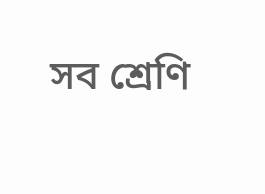সব শ্রেণি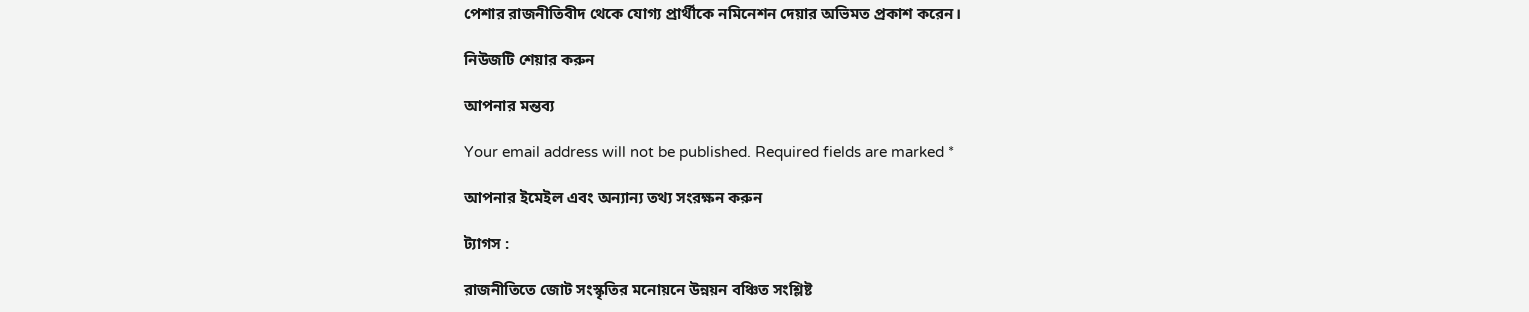পেশার রাজনীতিবীদ থেকে যোগ্য প্রার্থীকে নমিনেশন দেয়ার অভিমত প্রকাশ করেন।

নিউজটি শেয়ার করুন

আপনার মন্তব্য

Your email address will not be published. Required fields are marked *

আপনার ইমেইল এবং অন্যান্য তথ্য সংরক্ষন করুন

ট্যাগস :

রাজনীতিতে জোট সংস্কৃতির মনোয়নে উন্নয়ন বঞ্চিত সংশ্লিষ্ট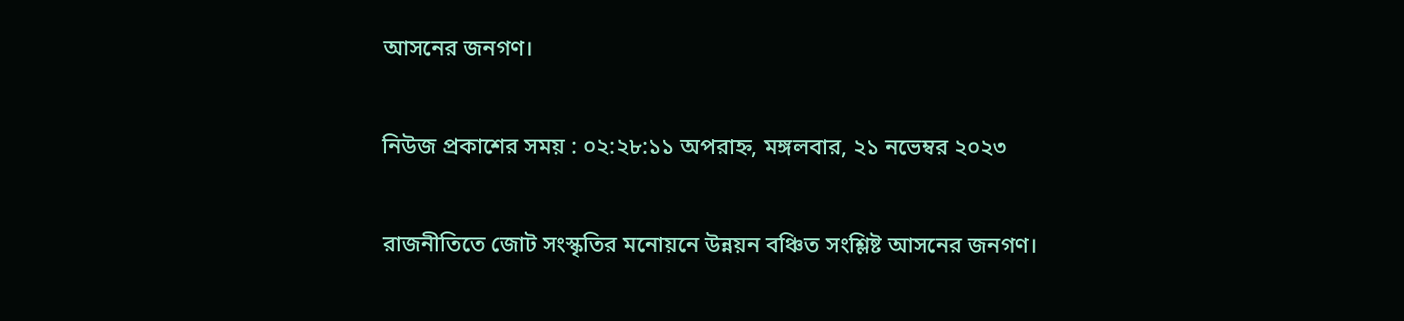আসনের জনগণ।

নিউজ প্রকাশের সময় : ০২:২৮:১১ অপরাহ্ন, মঙ্গলবার, ২১ নভেম্বর ২০২৩

রাজনীতিতে জোট সংস্কৃতির মনোয়নে উন্নয়ন বঞ্চিত সংশ্লিষ্ট আসনের জনগণ।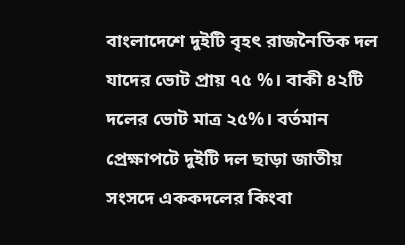বাংলাদেশে দুইটি বৃহৎ রাজনৈতিক দল যাদের ভোট প্রায় ৭৫ %। বাকী ৪২টি দলের ভোট মাত্র ২৫%। বর্তমান প্রেক্ষাপটে দুইটি দল ছাড়া জাতীয় সংসদে এককদলের কিংবা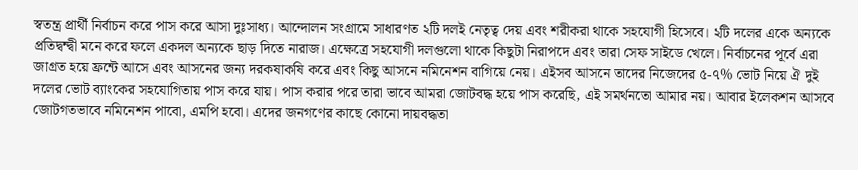স্বতন্ত্র প্রার্থী নির্বাচন করে পাস করে আসা দুঃসাধ্য। আন্দোলন সংগ্রামে সাধারণত ২টি দলই নেতৃত্ব দেয় এবং শরীকরা থাকে সহযোগী হিসেবে। ২টি দলের একে অন্যকে প্রতিদ্বন্দ্বী মনে করে ফলে একদল অন্যকে ছাড় দিতে নারাজ। এক্ষেত্রে সহযোগী দলগুলো থাকে কিছুটা নিরাপদে এবং তারা সেফ সাইডে খেলে। নির্বাচনের পূর্বে এরা জাগ্রত হয়ে ফ্রন্টে আসে এবং আসনের জন্য দরকষাকষি করে এবং কিছু আসনে নমিনেশন বাগিয়ে নেয়। এইসব আসনে তাদের নিজেদের ৫-৭% ভোট নিয়ে ঐ দুই দলের ভোট ব্যাংকের সহযোগিতায় পাস করে যায়। পাস করার পরে তারা ভাবে আমরা জোটবদ্ধ হয়ে পাস করেছি, এই সমর্থনতো আমার নয়। আবার ইলেকশন আসবে জোটগতভাবে নমিনেশন পাবো, এমপি হবো। এদের জনগণের কাছে কোনো দায়বদ্ধতা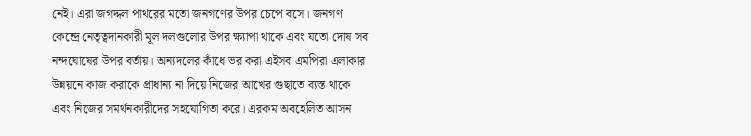নেই। এরা জগদ্দল পাথরের মতো জনগণের উপর চেপে বসে। জনগণ কেন্দ্রে নেতৃত্বদানকারী মূল দলগুলোর উপর ক্ষ্যাপা থাকে এবং যতো দোষ সব নন্দঘোষের উপর বর্তায়। অন্যদলের কাঁধে ভর করা এইসব এমপিরা এলাকার উন্নয়নে কাজ করাকে প্রাধান্য না দিয়ে নিজের আখের গুছাতে ব্যস্ত থাকে এবং নিজের সমর্থনকারীদের সহযোগিতা করে। এরকম অবহেলিত আসন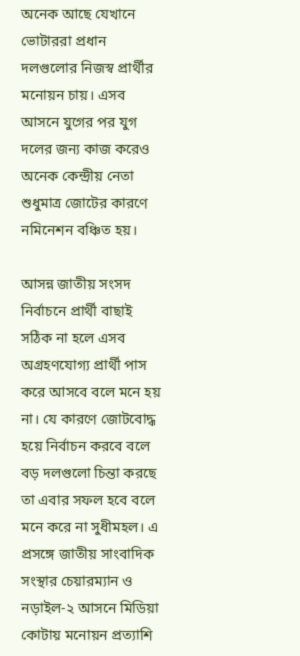অনেক আছে যেখানে ভোটাররা প্রধান দলগুলোর নিজস্ব প্রার্থীর মনোয়ন চায়। এসব আসনে যুগের পর যুগ দলের জন্য কাজ করেও অনেক কেন্দ্রীয় নেতা শুধুমাত্র জোটের কারণে নমিনেশন বঞ্চিত হয়।

আসন্ন জাতীয় সংসদ নির্বাচনে প্রার্থী বাছাই সঠিক না হলে এসব অগ্রহণযোগ্য প্রার্থী পাস করে আসবে বলে মনে হয় না। যে কারণে জোটবোদ্ধ হয়ে নির্বাচন করবে বলে বড় দলগুলো চিন্তা করছে তা এবার সফল হবে বলে মনে করে না সুধীমহল। এ প্রসঙ্গে জাতীয় সাংবাদিক সংস্থার চেয়ারম্যান ও নড়াইল-২ আসনে মিডিয়া কোটায় মনোয়ন প্রত্যাশি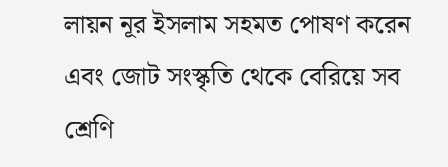লায়ন নূর ইসলাম সহমত পোষণ করেন এবং জোট সংস্কৃতি থেকে বেরিয়ে সব শ্রেণি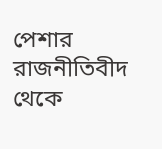পেশার রাজনীতিবীদ থেকে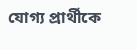যোগ্য প্রার্থীকে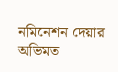নমিনেশন দেয়ার অভিমত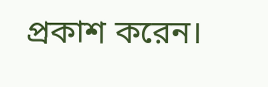প্রকাশ করেন।